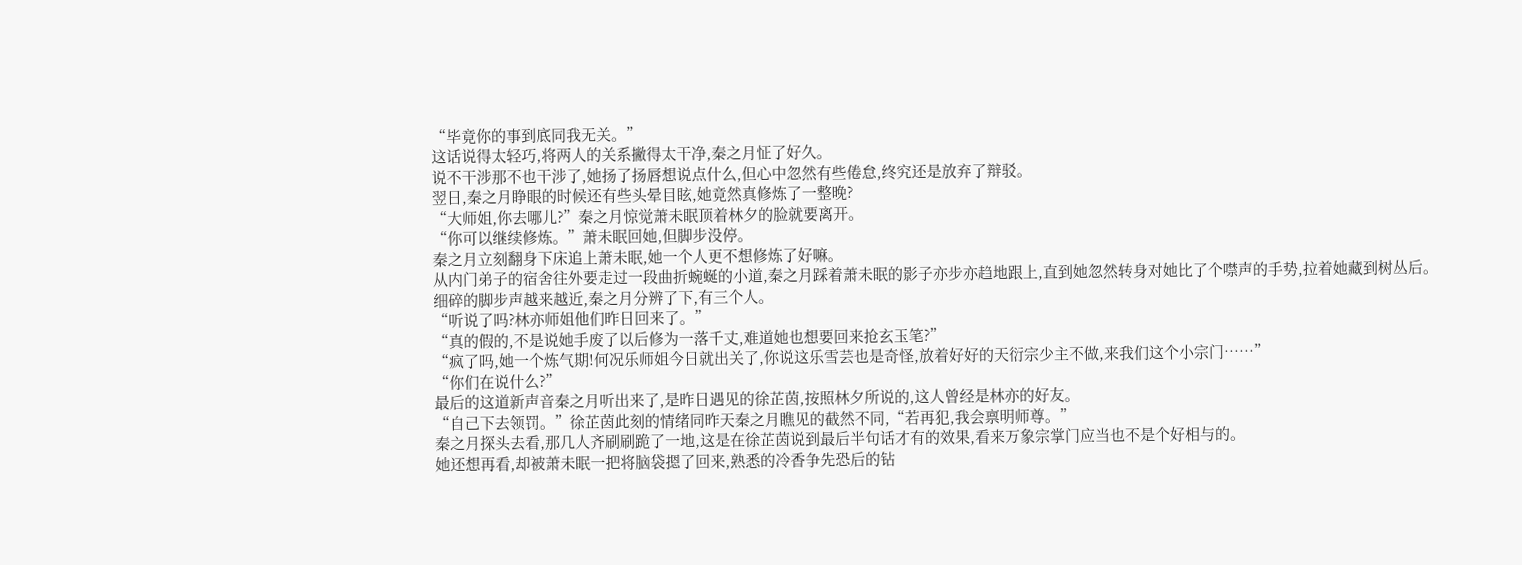“毕竟你的事到底同我无关。”
这话说得太轻巧,将两人的关系撇得太干净,秦之月怔了好久。
说不干涉那不也干涉了,她扬了扬唇想说点什么,但心中忽然有些倦怠,终究还是放弃了辩驳。
翌日,秦之月睁眼的时候还有些头晕目眩,她竟然真修炼了一整晚?
“大师姐,你去哪儿?”秦之月惊觉萧未眠顶着林夕的脸就要离开。
“你可以继续修炼。”萧未眠回她,但脚步没停。
秦之月立刻翻身下床追上萧未眠,她一个人更不想修炼了好嘛。
从内门弟子的宿舍往外要走过一段曲折蜿蜒的小道,秦之月踩着萧未眠的影子亦步亦趋地跟上,直到她忽然转身对她比了个噤声的手势,拉着她藏到树丛后。
细碎的脚步声越来越近,秦之月分辨了下,有三个人。
“听说了吗?林亦师姐他们昨日回来了。”
“真的假的,不是说她手废了以后修为一落千丈,难道她也想要回来抢玄玉笔?”
“疯了吗,她一个炼气期!何况乐师姐今日就出关了,你说这乐雪芸也是奇怪,放着好好的天衍宗少主不做,来我们这个小宗门……”
“你们在说什么?”
最后的这道新声音秦之月听出来了,是昨日遇见的徐芷茵,按照林夕所说的,这人曾经是林亦的好友。
“自己下去领罚。”徐芷茵此刻的情绪同昨天秦之月瞧见的截然不同,“若再犯,我会禀明师尊。”
秦之月探头去看,那几人齐刷刷跪了一地,这是在徐芷茵说到最后半句话才有的效果,看来万象宗掌门应当也不是个好相与的。
她还想再看,却被萧未眠一把将脑袋摁了回来,熟悉的冷香争先恐后的钻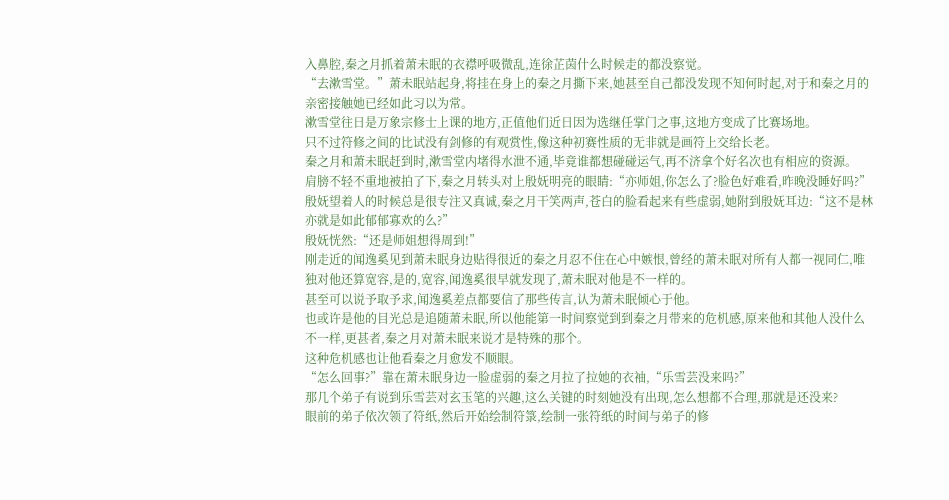入鼻腔,秦之月抓着萧未眠的衣襟呼吸微乱,连徐芷茵什么时候走的都没察觉。
“去漱雪堂。”萧未眠站起身,将挂在身上的秦之月撕下来,她甚至自己都没发现不知何时起,对于和秦之月的亲密接触她已经如此习以为常。
漱雪堂往日是万象宗修士上课的地方,正值他们近日因为选继任掌门之事,这地方变成了比赛场地。
只不过符修之间的比试没有剑修的有观赏性,像这种初赛性质的无非就是画符上交给长老。
秦之月和萧未眠赶到时,漱雪堂内堵得水泄不通,毕竟谁都想碰碰运气,再不济拿个好名次也有相应的资源。
肩膀不轻不重地被拍了下,秦之月转头对上殷妩明亮的眼睛:“亦师姐,你怎么了?脸色好难看,昨晚没睡好吗?”
殷妩望着人的时候总是很专注又真诚,秦之月干笑两声,苍白的脸看起来有些虚弱,她附到殷妩耳边:“这不是林亦就是如此郁郁寡欢的么?”
殷妩恍然:“还是师姐想得周到!”
刚走近的闻逸奚见到萧未眠身边贴得很近的秦之月忍不住在心中嫉恨,曾经的萧未眠对所有人都一视同仁,唯独对他还算宽容,是的,宽容,闻逸奚很早就发现了,萧未眠对他是不一样的。
甚至可以说予取予求,闻逸奚差点都要信了那些传言,认为萧未眠倾心于他。
也或许是他的目光总是追随萧未眠,所以他能第一时间察觉到到秦之月带来的危机感,原来他和其他人没什么不一样,更甚者,秦之月对萧未眠来说才是特殊的那个。
这种危机感也让他看秦之月愈发不顺眼。
“怎么回事?”靠在萧未眠身边一脸虚弱的秦之月拉了拉她的衣袖,“乐雪芸没来吗?”
那几个弟子有说到乐雪芸对玄玉笔的兴趣,这么关键的时刻她没有出现,怎么想都不合理,那就是还没来?
眼前的弟子依次领了符纸,然后开始绘制符箓,绘制一张符纸的时间与弟子的修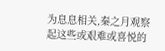为息息相关,秦之月观察起这些或艰难或喜悦的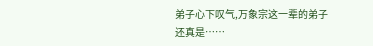弟子心下叹气,万象宗这一辈的弟子还真是……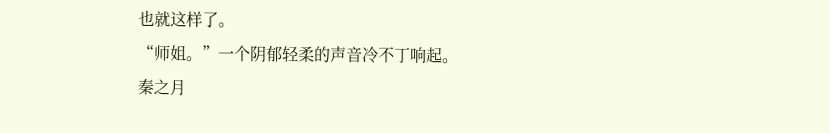也就这样了。
“师姐。”一个阴郁轻柔的声音冷不丁响起。
秦之月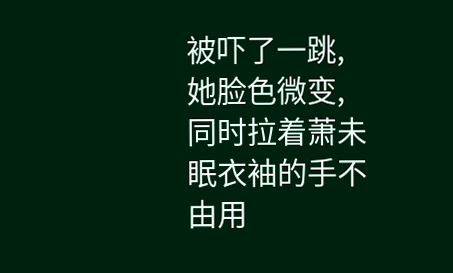被吓了一跳,她脸色微变,同时拉着萧未眠衣袖的手不由用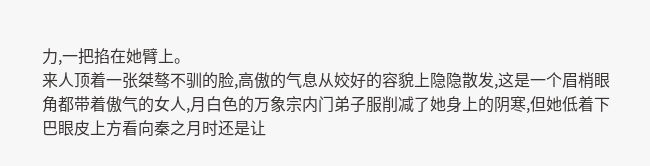力,一把掐在她臂上。
来人顶着一张桀骜不驯的脸,高傲的气息从姣好的容貌上隐隐散发,这是一个眉梢眼角都带着傲气的女人,月白色的万象宗内门弟子服削减了她身上的阴寒,但她低着下巴眼皮上方看向秦之月时还是让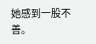她感到一股不善。